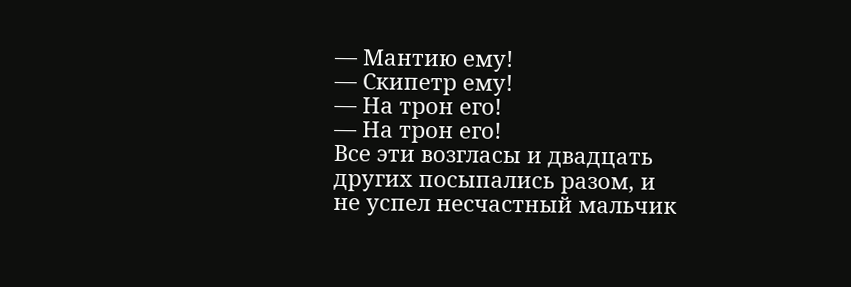— Мантию ему!
— Скипетр ему!
— На трон его!
— На трон его!
Все эти возгласы и двадцать других посыпались разом, и не успел несчастный мальчик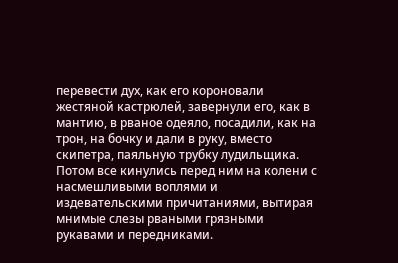перевести дух, как его короновали жестяной кастрюлей, завернули его, как в мантию, в рваное одеяло, посадили, как на трон, на бочку и дали в руку, вместо скипетра, паяльную трубку лудильщика. Потом все кинулись перед ним на колени с насмешливыми воплями и издевательскими причитаниями, вытирая мнимые слезы рваными грязными рукавами и передниками.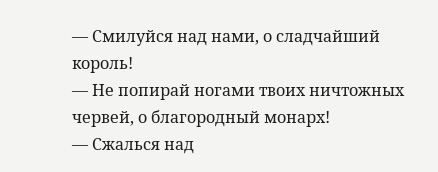— Смилуйся над нами, о сладчайший король!
— Не попирай ногами твоих ничтожных червей, о благородный монарх!
— Сжалься над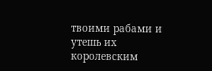твоими рабами и утешь их королевским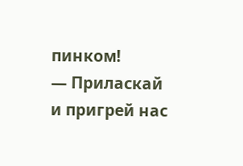пинком!
— Приласкай и пригрей нас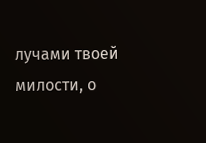лучами твоей милости, о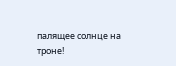палящее солнце на троне!